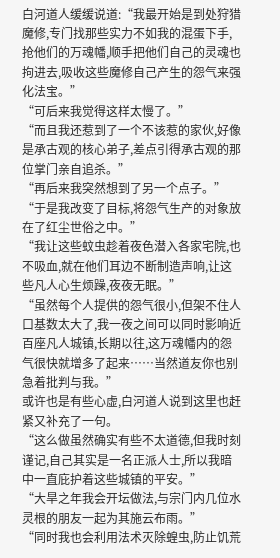白河道人缓缓说道:“我最开始是到处狩猎魔修,专门找那些实力不如我的混蛋下手,抢他们的万魂幡,顺手把他们自己的灵魂也拘进去,吸收这些魔修自己产生的怨气来强化法宝。”
“可后来我觉得这样太慢了。”
“而且我还惹到了一个不该惹的家伙,好像是承古观的核心弟子,差点引得承古观的那位掌门亲自追杀。”
“再后来我突然想到了另一个点子。”
“于是我改变了目标,将怨气生产的对象放在了红尘世俗之中。”
“我让这些蚊虫趁着夜色潜入各家宅院,也不吸血,就在他们耳边不断制造声响,让这些凡人心生烦躁,夜夜无眠。”
“虽然每个人提供的怨气很小,但架不住人口基数太大了,我一夜之间可以同时影响近百座凡人城镇,长期以往,这万魂幡内的怨气很快就增多了起来……当然道友你也别急着批判与我。”
或许也是有些心虚,白河道人说到这里也赶紧又补充了一句。
“这么做虽然确实有些不太道德,但我时刻谨记,自己其实是一名正派人士,所以我暗中一直庇护着这些城镇的平安。”
“大旱之年我会开坛做法,与宗门内几位水灵根的朋友一起为其施云布雨。”
“同时我也会利用法术灭除蝗虫,防止饥荒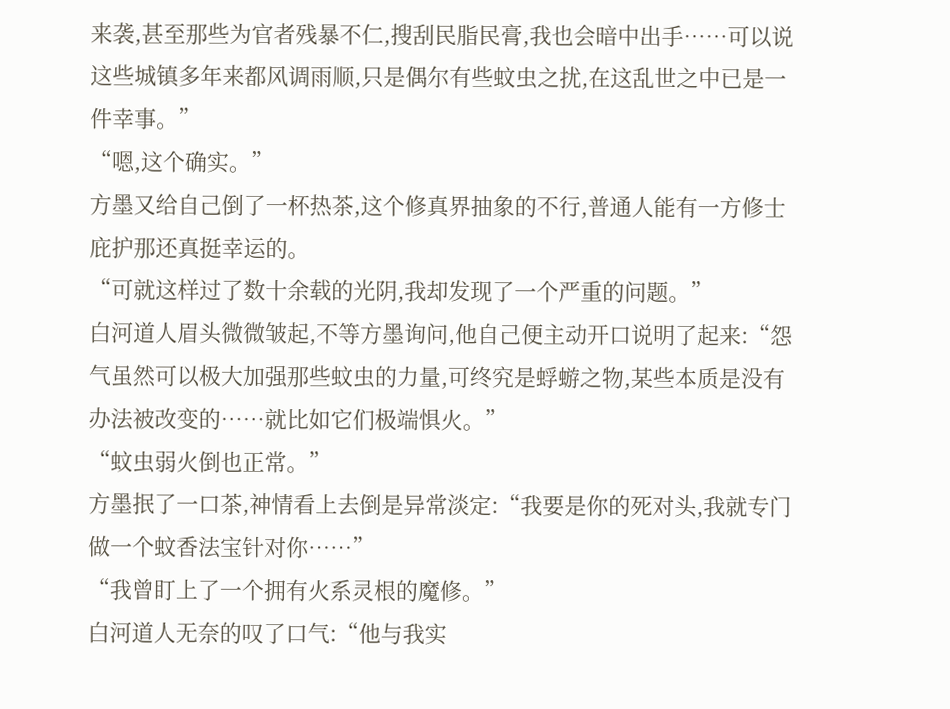来袭,甚至那些为官者残暴不仁,搜刮民脂民膏,我也会暗中出手……可以说这些城镇多年来都风调雨顺,只是偶尔有些蚊虫之扰,在这乱世之中已是一件幸事。”
“嗯,这个确实。”
方墨又给自己倒了一杯热茶,这个修真界抽象的不行,普通人能有一方修士庇护那还真挺幸运的。
“可就这样过了数十余载的光阴,我却发现了一个严重的问题。”
白河道人眉头微微皱起,不等方墨询问,他自己便主动开口说明了起来:“怨气虽然可以极大加强那些蚊虫的力量,可终究是蜉蝣之物,某些本质是没有办法被改变的……就比如它们极端惧火。”
“蚊虫弱火倒也正常。”
方墨抿了一口茶,神情看上去倒是异常淡定:“我要是你的死对头,我就专门做一个蚊香法宝针对你……”
“我曾盯上了一个拥有火系灵根的魔修。”
白河道人无奈的叹了口气:“他与我实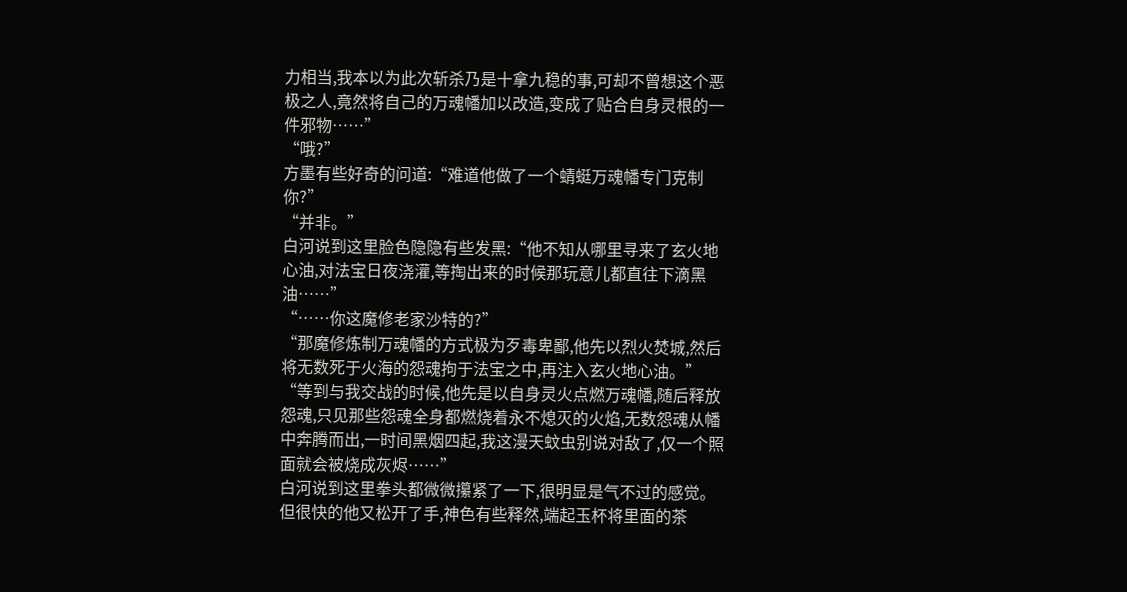力相当,我本以为此次斩杀乃是十拿九稳的事,可却不曾想这个恶极之人,竟然将自己的万魂幡加以改造,变成了贴合自身灵根的一件邪物……”
“哦?”
方墨有些好奇的问道:“难道他做了一个蜻蜓万魂幡专门克制你?”
“并非。”
白河说到这里脸色隐隐有些发黑:“他不知从哪里寻来了玄火地心油,对法宝日夜浇灌,等掏出来的时候那玩意儿都直往下滴黑油……”
“……你这魔修老家沙特的?”
“那魔修炼制万魂幡的方式极为歹毒卑鄙,他先以烈火焚城,然后将无数死于火海的怨魂拘于法宝之中,再注入玄火地心油。”
“等到与我交战的时候,他先是以自身灵火点燃万魂幡,随后释放怨魂,只见那些怨魂全身都燃烧着永不熄灭的火焰,无数怨魂从幡中奔腾而出,一时间黑烟四起,我这漫天蚊虫别说对敌了,仅一个照面就会被烧成灰烬……”
白河说到这里拳头都微微攥紧了一下,很明显是气不过的感觉。
但很快的他又松开了手,神色有些释然,端起玉杯将里面的茶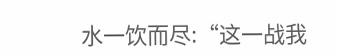水一饮而尽:“这一战我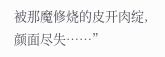被那魔修烧的皮开肉绽,颜面尽失……”